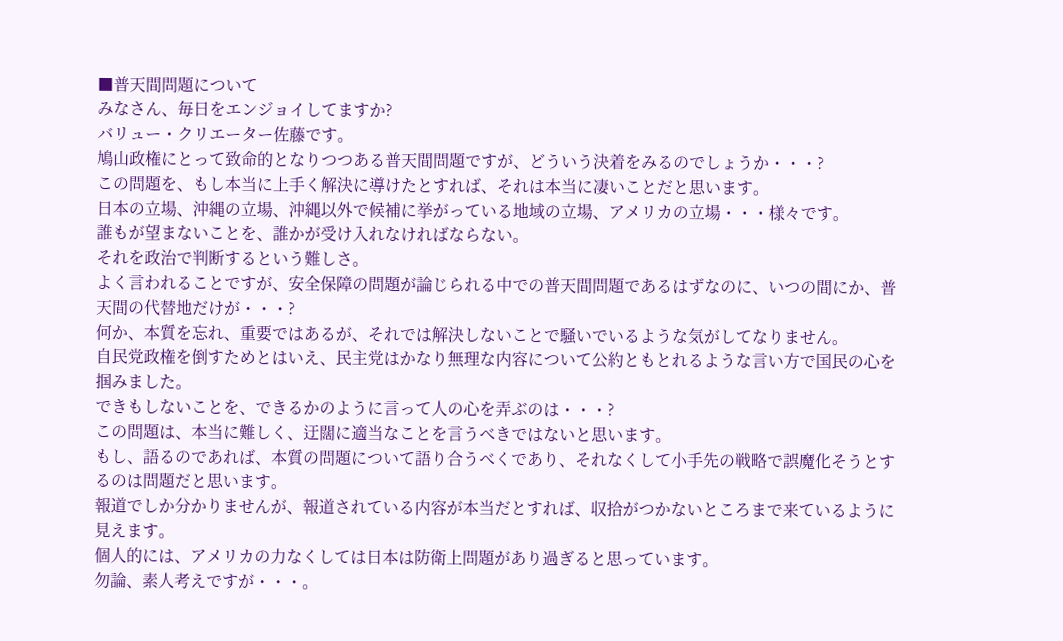■普天間問題について
みなさん、毎日をエンジョイしてますか?
バリュー・クリエーター佐藤です。
鳩山政権にとって致命的となりつつある普天間問題ですが、どういう決着をみるのでしょうか・・・?
この問題を、もし本当に上手く解決に導けたとすれば、それは本当に凄いことだと思います。
日本の立場、沖縄の立場、沖縄以外で候補に挙がっている地域の立場、アメリカの立場・・・様々です。
誰もが望まないことを、誰かが受け入れなければならない。
それを政治で判断するという難しさ。
よく言われることですが、安全保障の問題が論じられる中での普天間問題であるはずなのに、いつの間にか、普天間の代替地だけが・・・?
何か、本質を忘れ、重要ではあるが、それでは解決しないことで騒いでいるような気がしてなりません。
自民党政権を倒すためとはいえ、民主党はかなり無理な内容について公約ともとれるような言い方で国民の心を掴みました。
できもしないことを、できるかのように言って人の心を弄ぶのは・・・?
この問題は、本当に難しく、迂闊に適当なことを言うべきではないと思います。
もし、語るのであれば、本質の問題について語り合うべくであり、それなくして小手先の戦略で誤魔化そうとするのは問題だと思います。
報道でしか分かりませんが、報道されている内容が本当だとすれば、収拾がつかないところまで来ているように見えます。
個人的には、アメリカの力なくしては日本は防衛上問題があり過ぎると思っています。
勿論、素人考えですが・・・。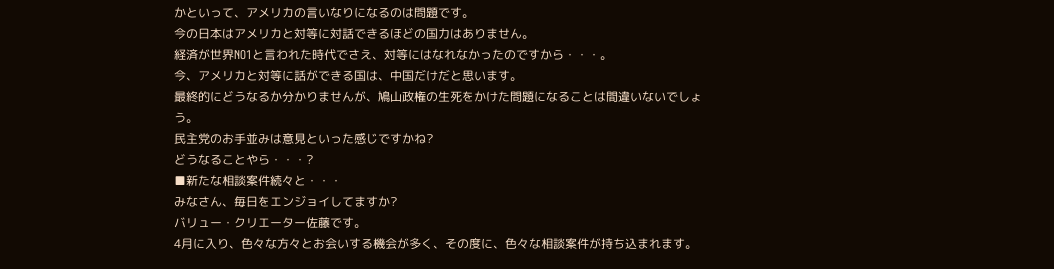かといって、アメリカの言いなりになるのは問題です。
今の日本はアメリカと対等に対話できるほどの国力はありません。
経済が世界NO1と言われた時代でさえ、対等にはなれなかったのですから・・・。
今、アメリカと対等に話ができる国は、中国だけだと思います。
最終的にどうなるか分かりませんが、鳩山政権の生死をかけた問題になることは間違いないでしょう。
民主党のお手並みは意見といった感じですかね?
どうなることやら・・・?
■新たな相談案件続々と・・・
みなさん、毎日をエンジョイしてますか?
バリュー・クリエーター佐藤です。
4月に入り、色々な方々とお会いする機会が多く、その度に、色々な相談案件が持ち込まれます。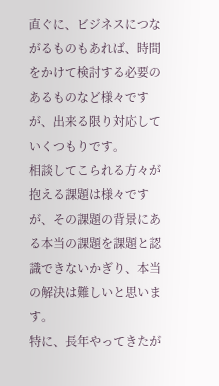直ぐに、ビジネスにつながるものもあれば、時間をかけて検討する必要のあるものなど様々ですが、出来る限り対応していくつもりです。
相談してこられる方々が抱える課題は様々ですが、その課題の背景にある本当の課題を課題と認識できないかぎり、本当の解決は難しいと思います。
特に、長年やってきたが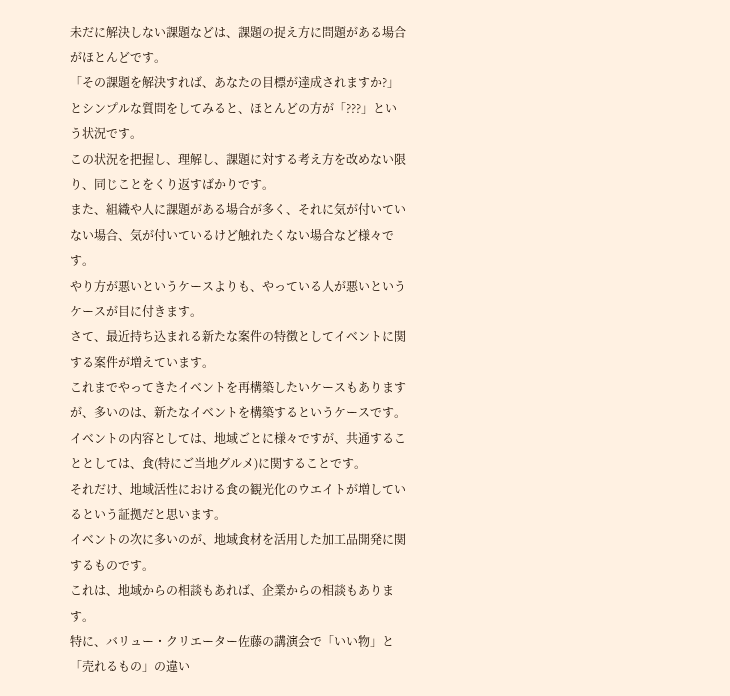未だに解決しない課題などは、課題の捉え方に問題がある場合がほとんどです。
「その課題を解決すれば、あなたの目標が達成されますか?」とシンプルな質問をしてみると、ほとんどの方が「???」という状況です。
この状況を把握し、理解し、課題に対する考え方を改めない限り、同じことをくり返すばかりです。
また、組織や人に課題がある場合が多く、それに気が付いていない場合、気が付いているけど触れたくない場合など様々です。
やり方が悪いというケースよりも、やっている人が悪いというケースが目に付きます。
さて、最近持ち込まれる新たな案件の特徴としてイベントに関する案件が増えています。
これまでやってきたイベントを再構築したいケースもありますが、多いのは、新たなイベントを構築するというケースです。
イベントの内容としては、地域ごとに様々ですが、共通することとしては、食(特にご当地グルメ)に関することです。
それだけ、地域活性における食の観光化のウエイトが増しているという証拠だと思います。
イベントの次に多いのが、地域食材を活用した加工品開発に関するものです。
これは、地域からの相談もあれば、企業からの相談もあります。
特に、バリュー・クリエーター佐藤の講演会で「いい物」と「売れるもの」の違い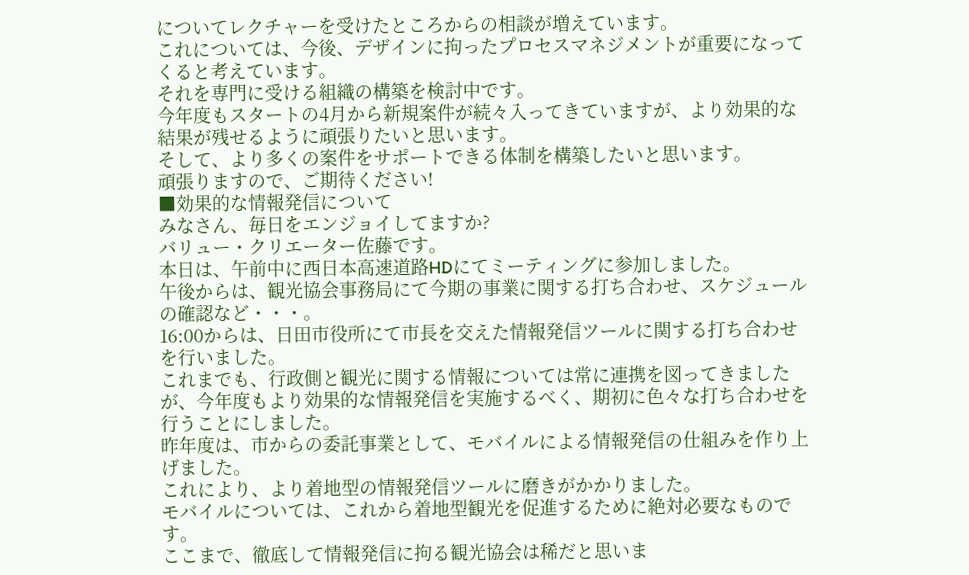についてレクチャーを受けたところからの相談が増えています。
これについては、今後、デザインに拘ったプロセスマネジメントが重要になってくると考えています。
それを専門に受ける組織の構築を検討中です。
今年度もスタートの4月から新規案件が続々入ってきていますが、より効果的な結果が残せるように頑張りたいと思います。
そして、より多くの案件をサポートできる体制を構築したいと思います。
頑張りますので、ご期待ください!
■効果的な情報発信について
みなさん、毎日をエンジョイしてますか?
バリュー・クリエーター佐藤です。
本日は、午前中に西日本高速道路HDにてミーティングに参加しました。
午後からは、観光協会事務局にて今期の事業に関する打ち合わせ、スケジュールの確認など・・・。
16:00からは、日田市役所にて市長を交えた情報発信ツールに関する打ち合わせを行いました。
これまでも、行政側と観光に関する情報については常に連携を図ってきましたが、今年度もより効果的な情報発信を実施するべく、期初に色々な打ち合わせを行うことにしました。
昨年度は、市からの委託事業として、モバイルによる情報発信の仕組みを作り上げました。
これにより、より着地型の情報発信ツールに磨きがかかりました。
モバイルについては、これから着地型観光を促進するために絶対必要なものです。
ここまで、徹底して情報発信に拘る観光協会は稀だと思いま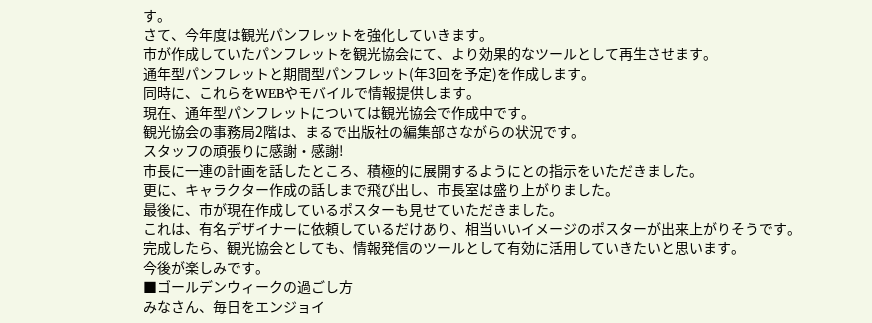す。
さて、今年度は観光パンフレットを強化していきます。
市が作成していたパンフレットを観光協会にて、より効果的なツールとして再生させます。
通年型パンフレットと期間型パンフレット(年3回を予定)を作成します。
同時に、これらをWEBやモバイルで情報提供します。
現在、通年型パンフレットについては観光協会で作成中です。
観光協会の事務局2階は、まるで出版社の編集部さながらの状況です。
スタッフの頑張りに感謝・感謝!
市長に一連の計画を話したところ、積極的に展開するようにとの指示をいただきました。
更に、キャラクター作成の話しまで飛び出し、市長室は盛り上がりました。
最後に、市が現在作成しているポスターも見せていただきました。
これは、有名デザイナーに依頼しているだけあり、相当いいイメージのポスターが出来上がりそうです。
完成したら、観光協会としても、情報発信のツールとして有効に活用していきたいと思います。
今後が楽しみです。
■ゴールデンウィークの過ごし方
みなさん、毎日をエンジョイ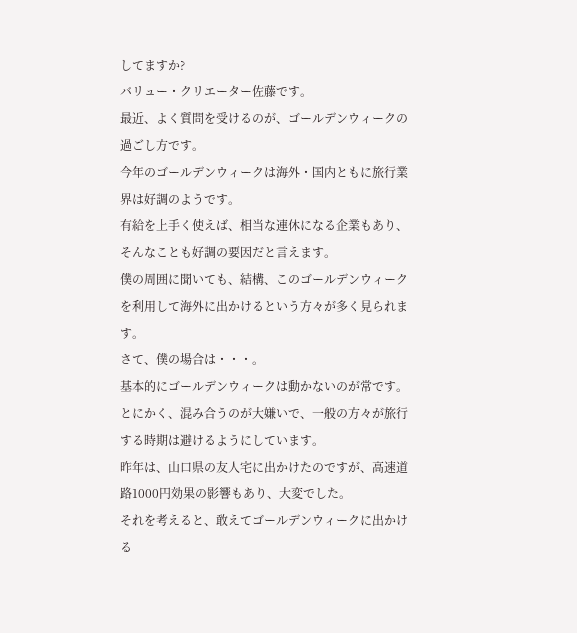してますか?
バリュー・クリエーター佐藤です。
最近、よく質問を受けるのが、ゴールデンウィークの過ごし方です。
今年のゴールデンウィークは海外・国内ともに旅行業界は好調のようです。
有給を上手く使えば、相当な連休になる企業もあり、そんなことも好調の要因だと言えます。
僕の周囲に聞いても、結構、このゴールデンウィークを利用して海外に出かけるという方々が多く見られます。
さて、僕の場合は・・・。
基本的にゴールデンウィークは動かないのが常です。
とにかく、混み合うのが大嫌いで、一般の方々が旅行する時期は避けるようにしています。
昨年は、山口県の友人宅に出かけたのですが、高速道路1000円効果の影響もあり、大変でした。
それを考えると、敢えてゴールデンウィークに出かける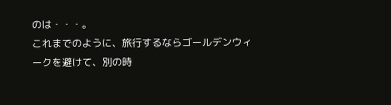のは・・・。
これまでのように、旅行するならゴールデンウィークを避けて、別の時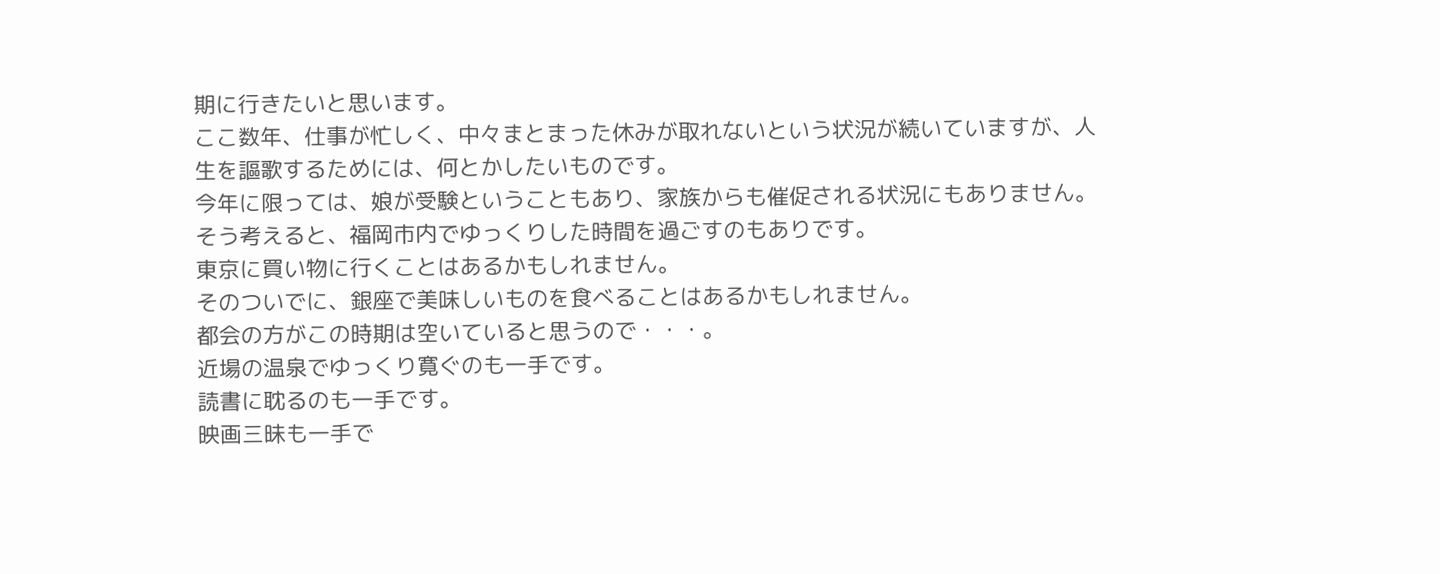期に行きたいと思います。
ここ数年、仕事が忙しく、中々まとまった休みが取れないという状況が続いていますが、人生を謳歌するためには、何とかしたいものです。
今年に限っては、娘が受験ということもあり、家族からも催促される状況にもありません。
そう考えると、福岡市内でゆっくりした時間を過ごすのもありです。
東京に買い物に行くことはあるかもしれません。
そのついでに、銀座で美味しいものを食べることはあるかもしれません。
都会の方がこの時期は空いていると思うので・・・。
近場の温泉でゆっくり寛ぐのも一手です。
読書に耽るのも一手です。
映画三昧も一手で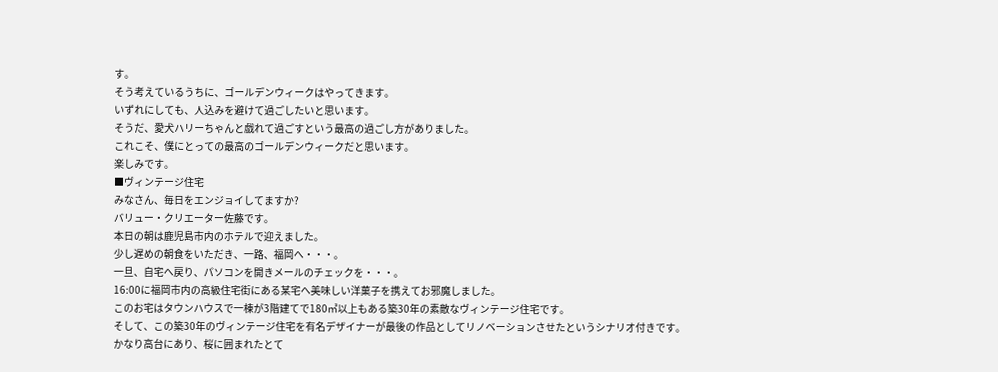す。
そう考えているうちに、ゴールデンウィークはやってきます。
いずれにしても、人込みを避けて過ごしたいと思います。
そうだ、愛犬ハリーちゃんと戯れて過ごすという最高の過ごし方がありました。
これこそ、僕にとっての最高のゴールデンウィークだと思います。
楽しみです。
■ヴィンテージ住宅
みなさん、毎日をエンジョイしてますか?
バリュー・クリエーター佐藤です。
本日の朝は鹿児島市内のホテルで迎えました。
少し遅めの朝食をいただき、一路、福岡へ・・・。
一旦、自宅へ戻り、パソコンを開きメールのチェックを・・・。
16:00に福岡市内の高級住宅街にある某宅へ美味しい洋菓子を携えてお邪魔しました。
このお宅はタウンハウスで一棟が3階建てで180㎡以上もある築30年の素敵なヴィンテージ住宅です。
そして、この築30年のヴィンテージ住宅を有名デザイナーが最後の作品としてリノベーションさせたというシナリオ付きです。
かなり高台にあり、桜に囲まれたとて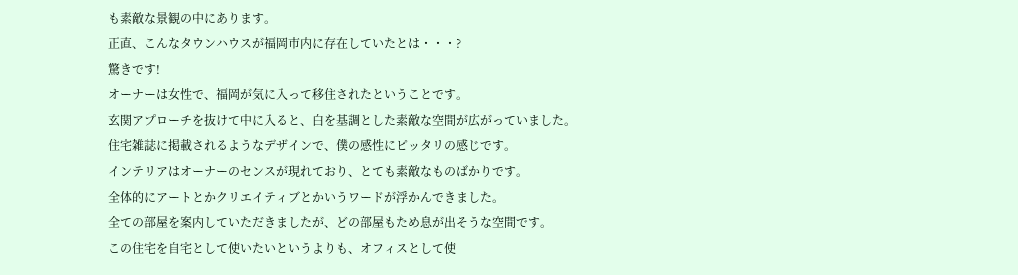も素敵な景観の中にあります。
正直、こんなタウンハウスが福岡市内に存在していたとは・・・?
驚きです!
オーナーは女性で、福岡が気に入って移住されたということです。
玄関アプローチを抜けて中に入ると、白を基調とした素敵な空間が広がっていました。
住宅雑誌に掲載されるようなデザインで、僕の感性にピッタリの感じです。
インテリアはオーナーのセンスが現れており、とても素敵なものばかりです。
全体的にアートとかクリエイティブとかいうワードが浮かんできました。
全ての部屋を案内していただきましたが、どの部屋もため息が出そうな空間です。
この住宅を自宅として使いたいというよりも、オフィスとして使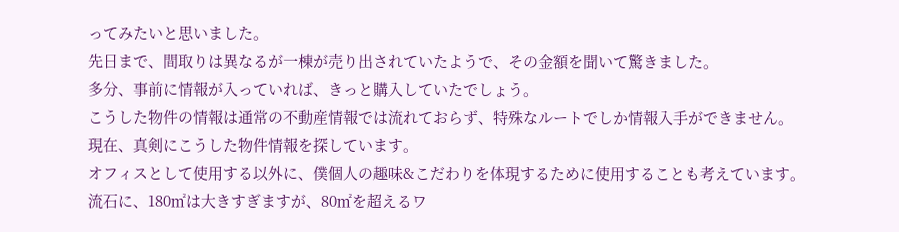ってみたいと思いました。
先日まで、間取りは異なるが一棟が売り出されていたようで、その金額を聞いて驚きました。
多分、事前に情報が入っていれば、きっと購入していたでしょう。
こうした物件の情報は通常の不動産情報では流れておらず、特殊なルートでしか情報入手ができません。
現在、真剣にこうした物件情報を探しています。
オフィスとして使用する以外に、僕個人の趣味&こだわりを体現するために使用することも考えています。
流石に、180㎡は大きすぎますが、80㎡を超えるワ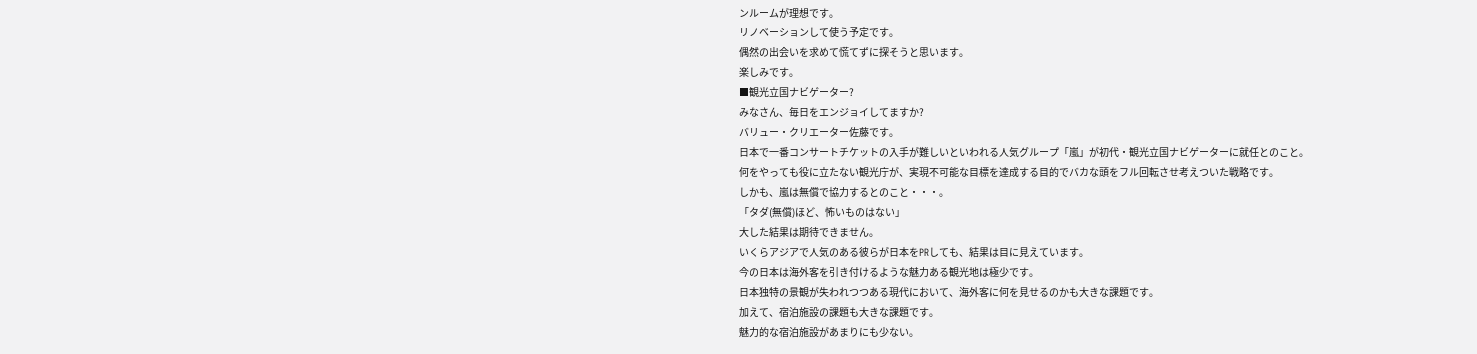ンルームが理想です。
リノベーションして使う予定です。
偶然の出会いを求めて慌てずに探そうと思います。
楽しみです。
■観光立国ナビゲーター?
みなさん、毎日をエンジョイしてますか?
バリュー・クリエーター佐藤です。
日本で一番コンサートチケットの入手が難しいといわれる人気グループ「嵐」が初代・観光立国ナビゲーターに就任とのこと。
何をやっても役に立たない観光庁が、実現不可能な目標を達成する目的でバカな頭をフル回転させ考えついた戦略です。
しかも、嵐は無償で協力するとのこと・・・。
「タダ(無償)ほど、怖いものはない」
大した結果は期待できません。
いくらアジアで人気のある彼らが日本をPRしても、結果は目に見えています。
今の日本は海外客を引き付けるような魅力ある観光地は極少です。
日本独特の景観が失われつつある現代において、海外客に何を見せるのかも大きな課題です。
加えて、宿泊施設の課題も大きな課題です。
魅力的な宿泊施設があまりにも少ない。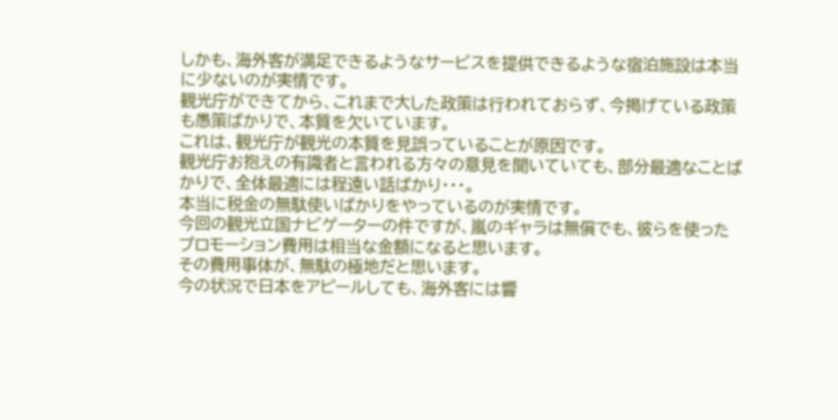しかも、海外客が満足できるようなサービスを提供できるような宿泊施設は本当に少ないのが実情です。
観光庁ができてから、これまで大した政策は行われておらず、今掲げている政策も愚策ばかりで、本質を欠いています。
これは、観光庁が観光の本質を見誤っていることが原因です。
観光庁お抱えの有識者と言われる方々の意見を聞いていても、部分最適なことばかりで、全体最適には程遠い話ばかり・・・。
本当に税金の無駄使いばかりをやっているのが実情です。
今回の観光立国ナビゲーターの件ですが、嵐のギャラは無償でも、彼らを使ったプロモーション費用は相当な金額になると思います。
その費用事体が、無駄の極地だと思います。
今の状況で日本をアピールしても、海外客には響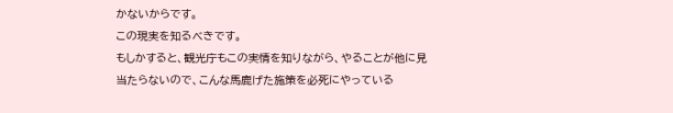かないからです。
この現実を知るべきです。
もしかすると、観光庁もこの実情を知りながら、やることが他に見当たらないので、こんな馬鹿げた施策を必死にやっている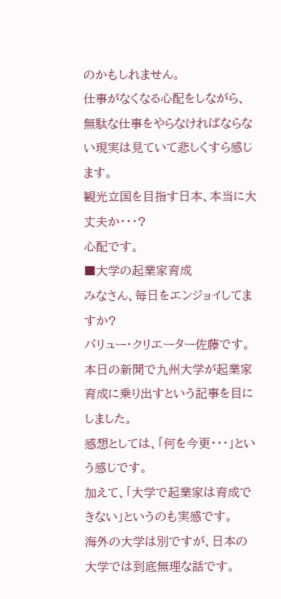のかもしれません。
仕事がなくなる心配をしながら、無駄な仕事をやらなければならない現実は見ていて悲しくすら感じます。
観光立国を目指す日本、本当に大丈夫か・・・?
心配です。
■大学の起業家育成
みなさん、毎日をエンジョイしてますか?
バリュー・クリエーター佐藤です。
本日の新聞で九州大学が起業家育成に乗り出すという記事を目にしました。
感想としては、「何を今更・・・」という感じです。
加えて、「大学で起業家は育成できない」というのも実感です。
海外の大学は別ですが、日本の大学では到底無理な話です。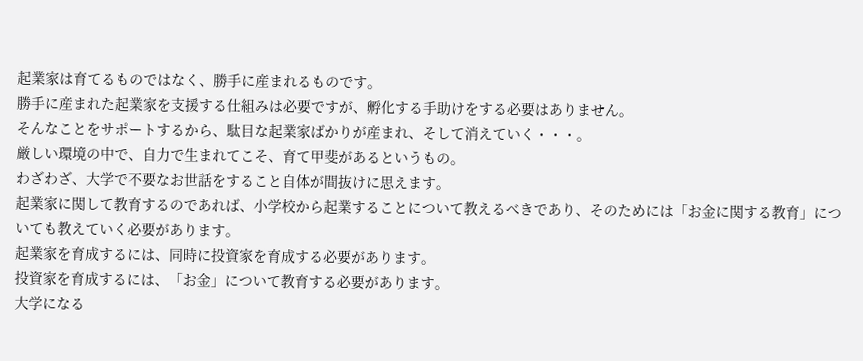起業家は育てるものではなく、勝手に産まれるものです。
勝手に産まれた起業家を支援する仕組みは必要ですが、孵化する手助けをする必要はありません。
そんなことをサポートするから、駄目な起業家ばかりが産まれ、そして消えていく・・・。
厳しい環境の中で、自力で生まれてこそ、育て甲斐があるというもの。
わざわざ、大学で不要なお世話をすること自体が間抜けに思えます。
起業家に関して教育するのであれば、小学校から起業することについて教えるべきであり、そのためには「お金に関する教育」についても教えていく必要があります。
起業家を育成するには、同時に投資家を育成する必要があります。
投資家を育成するには、「お金」について教育する必要があります。
大学になる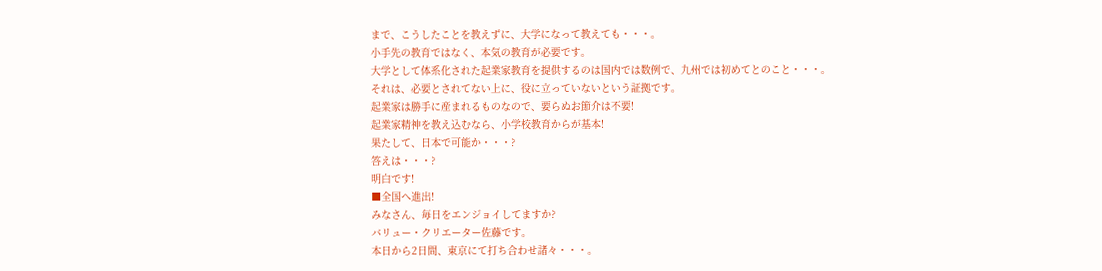まで、こうしたことを教えずに、大学になって教えても・・・。
小手先の教育ではなく、本気の教育が必要です。
大学として体系化された起業家教育を提供するのは国内では数例で、九州では初めてとのこと・・・。
それは、必要とされてない上に、役に立っていないという証拠です。
起業家は勝手に産まれるものなので、要らぬお節介は不要!
起業家精神を教え込むなら、小学校教育からが基本!
果たして、日本で可能か・・・?
答えは・・・?
明白です!
■全国へ進出!
みなさん、毎日をエンジョイしてますか?
バリュー・クリエーター佐藤です。
本日から2日間、東京にて打ち合わせ諸々・・・。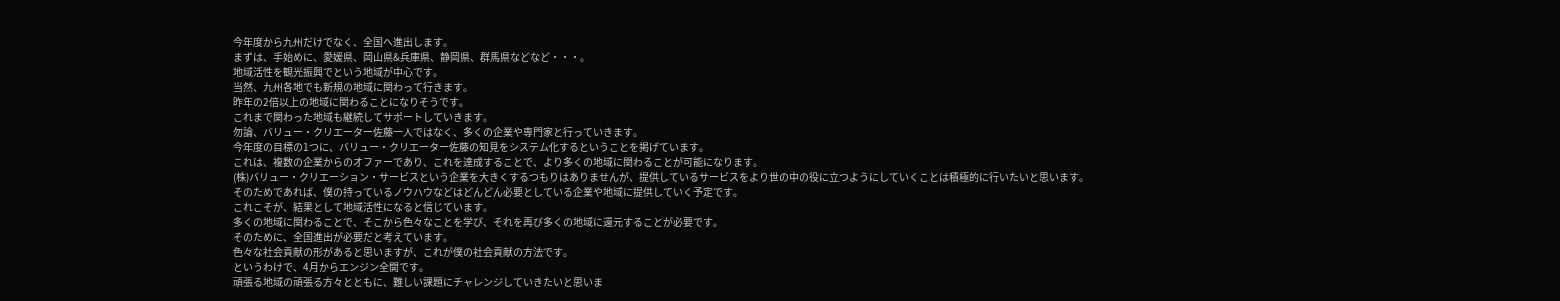今年度から九州だけでなく、全国へ進出します。
まずは、手始めに、愛媛県、岡山県&兵庫県、静岡県、群馬県などなど・・・。
地域活性を観光振興でという地域が中心です。
当然、九州各地でも新規の地域に関わって行きます。
昨年の2倍以上の地域に関わることになりそうです。
これまで関わった地域も継続してサポートしていきます。
勿論、バリュー・クリエーター佐藤一人ではなく、多くの企業や専門家と行っていきます。
今年度の目標の1つに、バリュー・クリエーター佐藤の知見をシステム化するということを掲げています。
これは、複数の企業からのオファーであり、これを達成することで、より多くの地域に関わることが可能になります。
(株)バリュー・クリエーション・サービスという企業を大きくするつもりはありませんが、提供しているサービスをより世の中の役に立つようにしていくことは積極的に行いたいと思います。
そのためであれば、僕の持っているノウハウなどはどんどん必要としている企業や地域に提供していく予定です。
これこそが、結果として地域活性になると信じています。
多くの地域に関わることで、そこから色々なことを学び、それを再び多くの地域に還元することが必要です。
そのために、全国進出が必要だと考えています。
色々な社会貢献の形があると思いますが、これが僕の社会貢献の方法です。
というわけで、4月からエンジン全開です。
頑張る地域の頑張る方々とともに、難しい課題にチャレンジしていきたいと思いま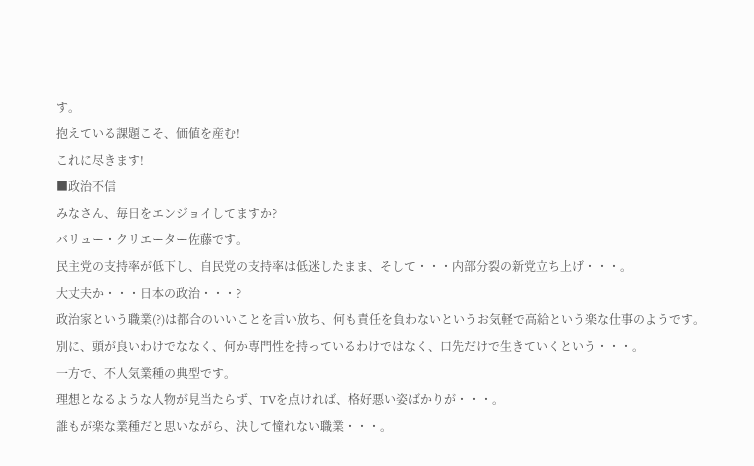す。
抱えている課題こそ、価値を産む!
これに尽きます!
■政治不信
みなさん、毎日をエンジョイしてますか?
バリュー・クリエーター佐藤です。
民主党の支持率が低下し、自民党の支持率は低迷したまま、そして・・・内部分裂の新党立ち上げ・・・。
大丈夫か・・・日本の政治・・・?
政治家という職業(?)は都合のいいことを言い放ち、何も責任を負わないというお気軽で高給という楽な仕事のようです。
別に、頭が良いわけでななく、何か専門性を持っているわけではなく、口先だけで生きていくという・・・。
一方で、不人気業種の典型です。
理想となるような人物が見当たらず、TVを点ければ、格好悪い姿ばかりが・・・。
誰もが楽な業種だと思いながら、決して憧れない職業・・・。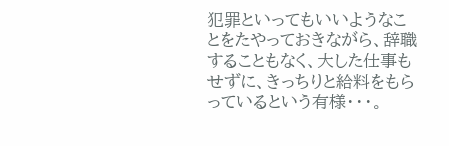犯罪といってもいいようなことをたやっておきながら、辞職することもなく、大した仕事もせずに、きっちりと給料をもらっているという有様・・・。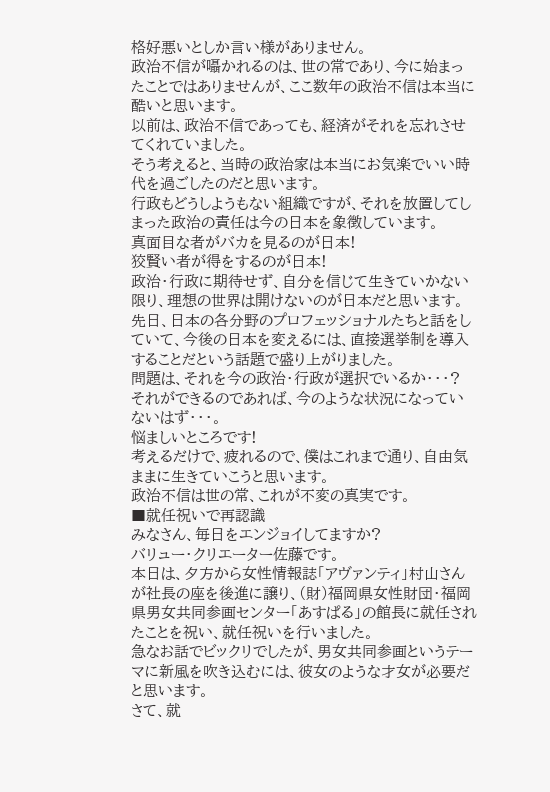格好悪いとしか言い様がありません。
政治不信が囁かれるのは、世の常であり、今に始まったことではありませんが、ここ数年の政治不信は本当に酷いと思います。
以前は、政治不信であっても、経済がそれを忘れさせてくれていました。
そう考えると、当時の政治家は本当にお気楽でいい時代を過ごしたのだと思います。
行政もどうしようもない組織ですが、それを放置してしまった政治の責任は今の日本を象徴しています。
真面目な者がバカを見るのが日本!
狡賢い者が得をするのが日本!
政治・行政に期待せず、自分を信じて生きていかない限り、理想の世界は開けないのが日本だと思います。
先日、日本の各分野のプロフェッショナルたちと話をしていて、今後の日本を変えるには、直接選挙制を導入することだという話題で盛り上がりました。
問題は、それを今の政治・行政が選択でいるか・・・?
それができるのであれば、今のような状況になっていないはず・・・。
悩ましいところです!
考えるだけで、疲れるので、僕はこれまで通り、自由気ままに生きていこうと思います。
政治不信は世の常、これが不変の真実です。
■就任祝いで再認識
みなさん、毎日をエンジョイしてますか?
バリュー・クリエーター佐藤です。
本日は、夕方から女性情報誌「アヴァンティ」村山さんが社長の座を後進に譲り、(財)福岡県女性財団・福岡県男女共同参画センター「あすぱる」の館長に就任されたことを祝い、就任祝いを行いました。
急なお話でビックリでしたが、男女共同参画というテーマに新風を吹き込むには、彼女のような才女が必要だと思います。
さて、就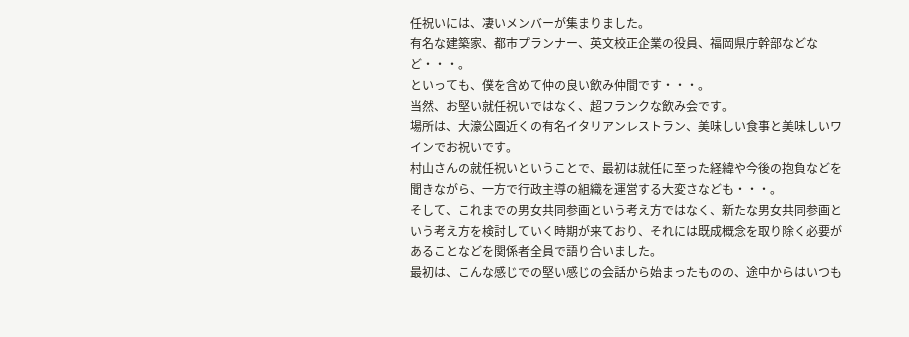任祝いには、凄いメンバーが集まりました。
有名な建築家、都市プランナー、英文校正企業の役員、福岡県庁幹部などなど・・・。
といっても、僕を含めて仲の良い飲み仲間です・・・。
当然、お堅い就任祝いではなく、超フランクな飲み会です。
場所は、大濠公園近くの有名イタリアンレストラン、美味しい食事と美味しいワインでお祝いです。
村山さんの就任祝いということで、最初は就任に至った経緯や今後の抱負などを聞きながら、一方で行政主導の組織を運営する大変さなども・・・。
そして、これまでの男女共同参画という考え方ではなく、新たな男女共同参画という考え方を検討していく時期が来ており、それには既成概念を取り除く必要があることなどを関係者全員で語り合いました。
最初は、こんな感じでの堅い感じの会話から始まったものの、途中からはいつも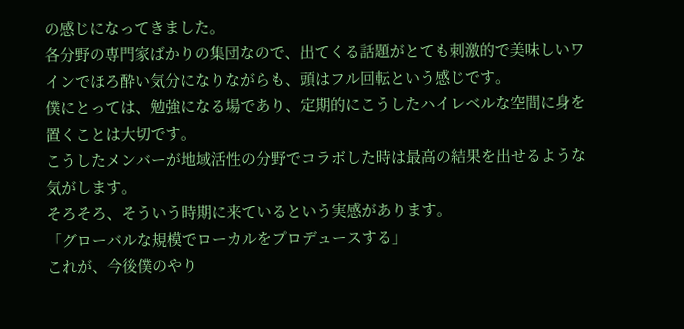の感じになってきました。
各分野の専門家ばかりの集団なので、出てくる話題がとても刺激的で美味しいワインでほろ酔い気分になりながらも、頭はフル回転という感じです。
僕にとっては、勉強になる場であり、定期的にこうしたハイレベルな空間に身を置くことは大切です。
こうしたメンバーが地域活性の分野でコラボした時は最高の結果を出せるような気がします。
そろそろ、そういう時期に来ているという実感があります。
「グローバルな規模でローカルをプロデュースする」
これが、今後僕のやり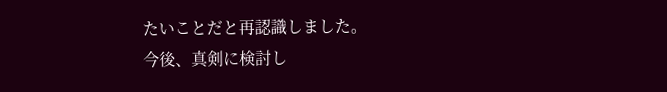たいことだと再認識しました。
今後、真剣に検討し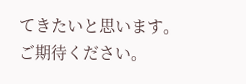てきたいと思います。
ご期待ください。